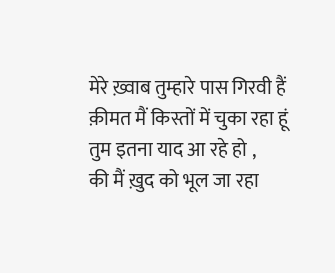मेरे ख़्वाब तुम्हारे पास गिरवी हैं
क़ीमत मैं किस्तों में चुका रहा हूं
तुम इतना याद आ रहे हो ,
की मैं ख़ुद को भूल जा रहा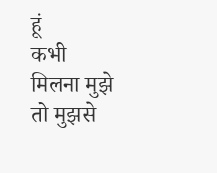हूं
कभी मिलना मुझे तो मुझसे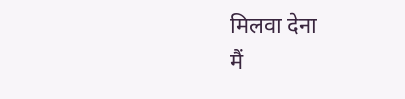मिलवा देना
मैं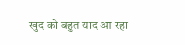खुद को बहुत याद आ रहा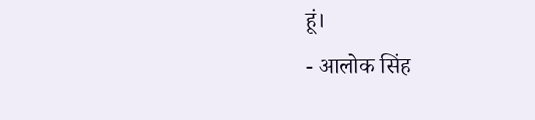हूं।
- आलोक सिंह